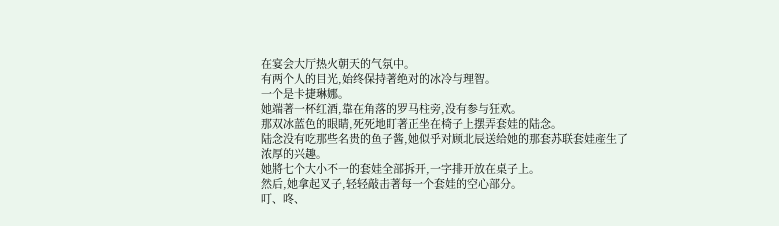在宴会大厅热火朝天的气氛中。
有两个人的目光,始终保持著绝对的冰冷与理智。
一个是卡捷琳娜。
她端著一杯红酒,靠在角落的罗马柱旁,没有参与狂欢。
那双冰蓝色的眼睛,死死地盯著正坐在椅子上摆弄套娃的陆念。
陆念没有吃那些名贵的鱼子酱,她似乎对顾北辰送给她的那套苏联套娃產生了浓厚的兴趣。
她將七个大小不一的套娃全部拆开,一字排开放在桌子上。
然后,她拿起叉子,轻轻敲击著每一个套娃的空心部分。
叮、咚、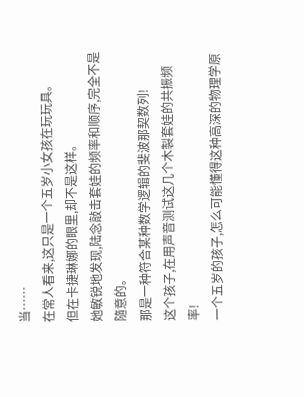当……
在常人看来,这只是一个五岁小女孩在玩玩具。
但在卡捷琳娜的眼里,却不是这样。
她敏锐地发现,陆念敲击套娃的频率和顺序,完全不是隨意的。
那是一种符合某种数学逻辑的斐波那契数列!
这个孩子,在用声音测试这几个木製套娃的共振频率!
一个五岁的孩子,怎么可能懂得这种高深的物理学原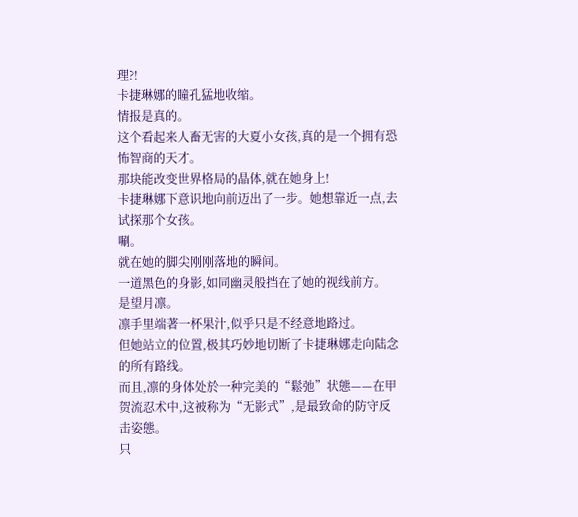理?!
卡捷琳娜的瞳孔猛地收缩。
情报是真的。
这个看起来人畜无害的大夏小女孩,真的是一个拥有恐怖智商的天才。
那块能改变世界格局的晶体,就在她身上!
卡捷琳娜下意识地向前迈出了一步。她想靠近一点,去试探那个女孩。
唰。
就在她的脚尖刚刚落地的瞬间。
一道黑色的身影,如同幽灵般挡在了她的视线前方。
是望月凛。
凛手里端著一杯果汁,似乎只是不经意地路过。
但她站立的位置,极其巧妙地切断了卡捷琳娜走向陆念的所有路线。
而且,凛的身体处於一种完美的“鬆弛”状態——在甲贺流忍术中,这被称为“无影式”,是最致命的防守反击姿態。
只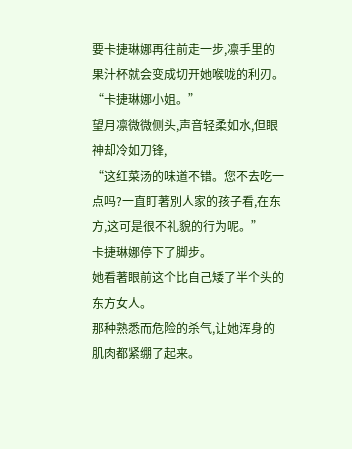要卡捷琳娜再往前走一步,凛手里的果汁杯就会变成切开她喉咙的利刃。
“卡捷琳娜小姐。”
望月凛微微侧头,声音轻柔如水,但眼神却冷如刀锋,
“这红菜汤的味道不错。您不去吃一点吗?一直盯著別人家的孩子看,在东方,这可是很不礼貌的行为呢。”
卡捷琳娜停下了脚步。
她看著眼前这个比自己矮了半个头的东方女人。
那种熟悉而危险的杀气,让她浑身的肌肉都紧绷了起来。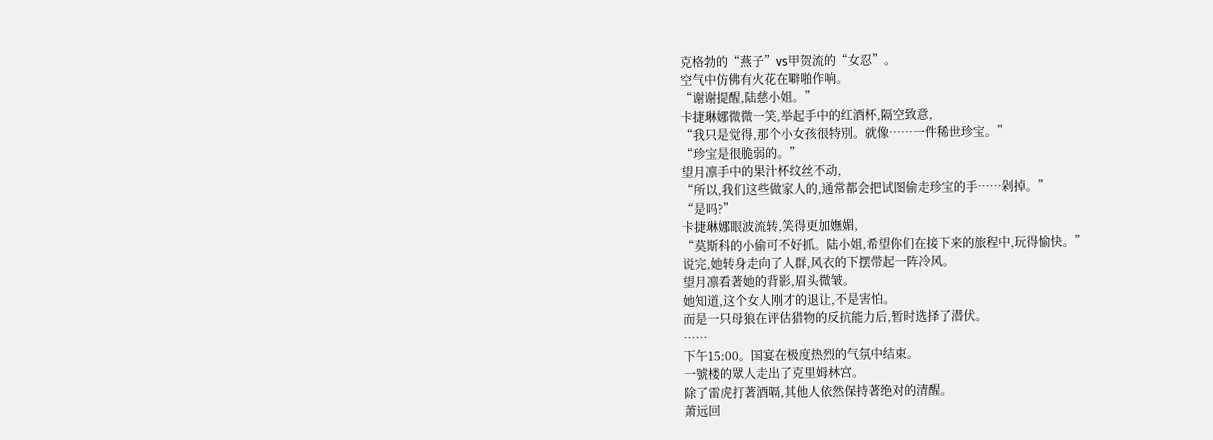克格勃的“燕子”vs甲贺流的“女忍”。
空气中仿佛有火花在噼啪作响。
“谢谢提醒,陆慈小姐。”
卡捷琳娜微微一笑,举起手中的红酒杯,隔空致意,
“我只是觉得,那个小女孩很特別。就像……一件稀世珍宝。”
“珍宝是很脆弱的。”
望月凛手中的果汁杯纹丝不动,
“所以,我们这些做家人的,通常都会把试图偷走珍宝的手……剁掉。”
“是吗?”
卡捷琳娜眼波流转,笑得更加嫵媚,
“莫斯科的小偷可不好抓。陆小姐,希望你们在接下来的旅程中,玩得愉快。”
说完,她转身走向了人群,风衣的下摆带起一阵冷风。
望月凛看著她的背影,眉头微皱。
她知道,这个女人刚才的退让,不是害怕。
而是一只母狼在评估猎物的反抗能力后,暂时选择了潜伏。
……
下午15:00。国宴在极度热烈的气氛中结束。
一號楼的眾人走出了克里姆林宫。
除了雷虎打著酒嗝,其他人依然保持著绝对的清醒。
萧远回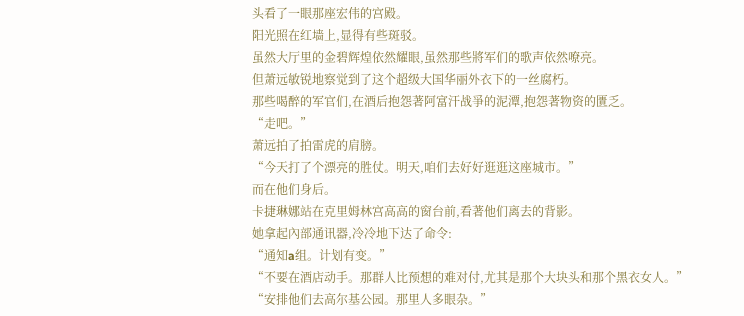头看了一眼那座宏伟的宫殿。
阳光照在红墙上,显得有些斑驳。
虽然大厅里的金碧辉煌依然耀眼,虽然那些將军们的歌声依然嘹亮。
但萧远敏锐地察觉到了这个超级大国华丽外衣下的一丝腐朽。
那些喝醉的军官们,在酒后抱怨著阿富汗战爭的泥潭,抱怨著物资的匱乏。
“走吧。”
萧远拍了拍雷虎的肩膀。
“今天打了个漂亮的胜仗。明天,咱们去好好逛逛这座城市。”
而在他们身后。
卡捷琳娜站在克里姆林宫高高的窗台前,看著他们离去的背影。
她拿起內部通讯器,冷冷地下达了命令:
“通知a组。计划有变。”
“不要在酒店动手。那群人比预想的难对付,尤其是那个大块头和那个黑衣女人。”
“安排他们去高尔基公园。那里人多眼杂。”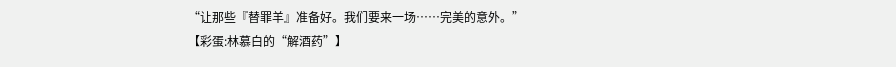“让那些『替罪羊』准备好。我们要来一场……完美的意外。”
【彩蛋:林慕白的“解酒药”】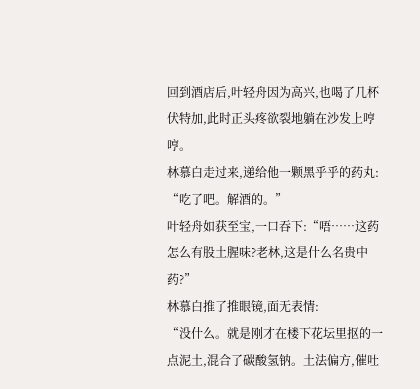回到酒店后,叶轻舟因为高兴,也喝了几杯伏特加,此时正头疼欲裂地躺在沙发上哼哼。
林慕白走过来,递给他一颗黑乎乎的药丸:
“吃了吧。解酒的。”
叶轻舟如获至宝,一口吞下:“唔……这药怎么有股土腥味?老林,这是什么名贵中药?”
林慕白推了推眼镜,面无表情:
“没什么。就是刚才在楼下花坛里抠的一点泥土,混合了碳酸氢钠。土法偏方,催吐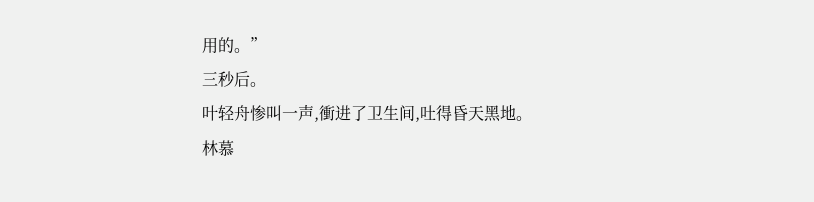用的。”
三秒后。
叶轻舟惨叫一声,衝进了卫生间,吐得昏天黑地。
林慕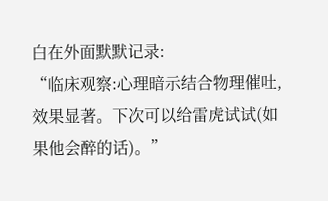白在外面默默记录:
“临床观察:心理暗示结合物理催吐,效果显著。下次可以给雷虎试试(如果他会醉的话)。”